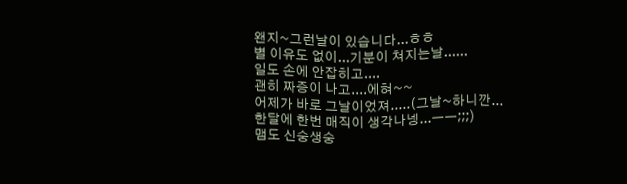왠지~그런날이 있습니다...ㅎㅎ
별 이유도 없이...기분이 쳐지는날......
일도 손에 안잡히고....
괜히 짜증이 나고....에혀~~
어제가 바로 그날이었져.....(그날~하니깐...한달에 한번 매직이 생각나넹...ㅡㅡ;;;)
맴도 신숭생숭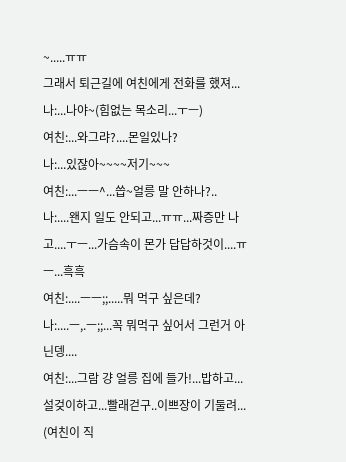~.....ㅠㅠ
그래서 퇴근길에 여친에게 전화를 했져...
나:...나야~(힘없는 목소리...ㅜㅡ)
여친:...와그랴?....몬일있나?
나:...있잖아~~~~저기~~~
여친:...ㅡㅡ^...씁~얼릉 말 안하나?..
나:....왠지 일도 안되고...ㅠㅠ...짜증만 나고....ㅜㅡ...가슴속이 몬가 답답하것이....ㅠㅡ...흑흑
여친:....ㅡㅡ;;.....뭐 먹구 싶은데?
나:....ㅡ,.ㅡ;;...꼭 뭐먹구 싶어서 그런거 아닌뎅....
여친:...그람 걍 얼릉 집에 들가!...밥하고...설겆이하고...빨래걷구..이쁘장이 기둘려...
(여친이 직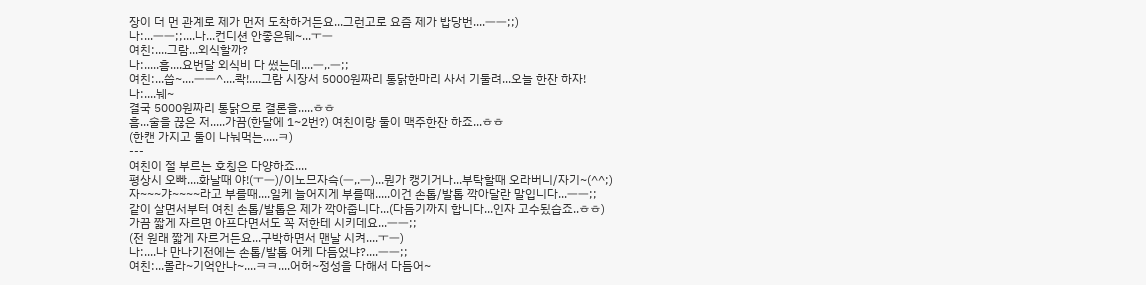장이 더 먼 관계로 제가 먼저 도착하거든요...그런고로 요즘 제가 밥당번....ㅡㅡ;;)
나:...ㅡㅡ;;....나...컨디션 안좋은뒈~...ㅜㅡ
여친:....그람...외식할까?
나:.....흠....요번달 외식비 다 썼는데....ㅡ,.ㅡ;;
여친:...씁~....ㅡㅡ^....콱!....그람 시장서 5000원짜리 통닭한마리 사서 기둘려...오늘 한잔 하자!
나:....눼~
결국 5000원짜리 통닭으로 결론을.....ㅎㅎ
흠...술을 끊은 저.....가끔(한달에 1~2번?) 여친이랑 둘이 맥주한잔 하죠...ㅎㅎ
(한캔 가지고 둘이 나눠먹는.....ㅋ)
---
여친이 절 부르는 호칭은 다양하죠....
평상시 오빠....화날때 야!(ㅜㅡ)/이노므자슥(ㅡ,.ㅡ)...뭔가 캥기거나...부탁할때 오라버니/자기~(^^;)
자~~~갸~~~~라고 부를때....일케 늘어지게 부를때.....이건 손톱/발톱 깍아달란 말입니다...ㅡㅡ;;
같이 살면서부터 여친 손톱/발톱은 제가 깍아줍니다...(다듬기까지 합니다...인자 고수됬습죠..ㅎㅎ)
가끔 짧게 자르면 아프다면서도 꼭 저한테 시키데요...ㅡㅡ;;
(전 원래 짧게 자르거든요...구박하면서 맨날 시켜....ㅜㅡ)
나:....나 만나기전에는 손톱/발톱 어케 다듬었냐?....ㅡㅡ;;
여친:...몰라~기억안나~....ㅋㅋ....어허~정성을 다해서 다듬어~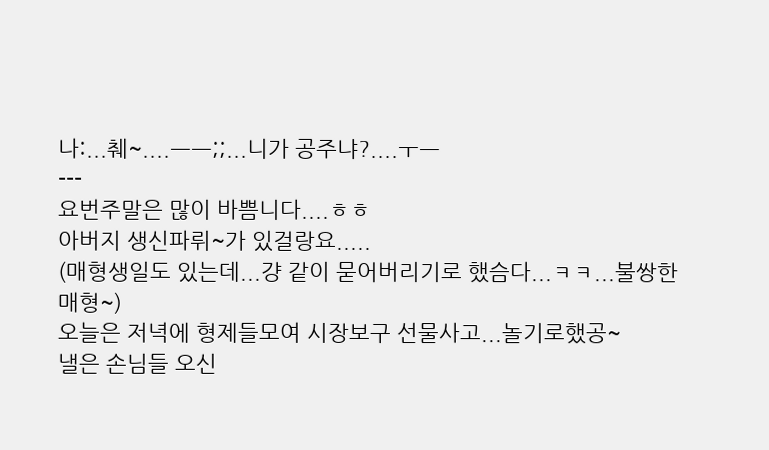나:...췌~....ㅡㅡ;;...니가 공주냐?....ㅜㅡ
---
요번주말은 많이 바쁨니다....ㅎㅎ
아버지 생신파뤼~가 있걸랑요.....
(매형생일도 있는데...걍 같이 묻어버리기로 했슴다...ㅋㅋ...불쌍한 매형~)
오늘은 저녁에 형제들모여 시장보구 선물사고...놀기로했공~
낼은 손님들 오신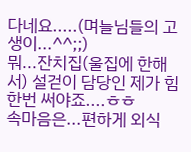다네요.....(며늘님들의 고생이...^^;;)
뭐...잔치집(울집에 한해서) 설걷이 담당인 제가 힘한번 써야죠....ㅎㅎ
속마음은...편하게 외식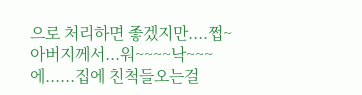으로 처리하면 좋겠지만....쩝~
아버지께서...워~~~~낙~~~에......집에 친척들오는걸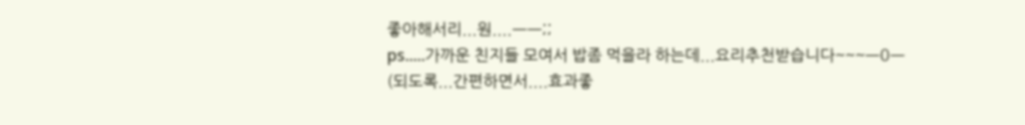좋아해서리...원....ㅡㅡ;;
ps.....가까운 친지들 모여서 밥좀 먹을라 하는데...요리추천받습니다~~~ㅡ0ㅡ
(되도록...간편하면서....효과좋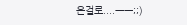은걸로....ㅡㅡ;;)